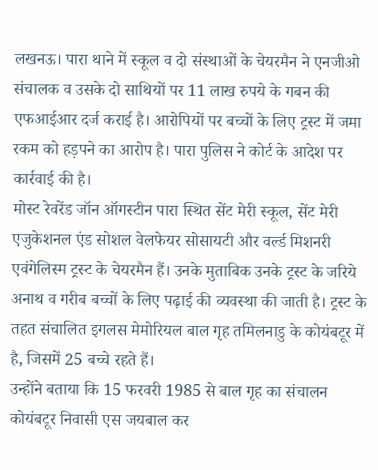लखनऊ। पारा थाने में स्कूल व दो संस्थाओं के चेयरमैन ने एनजीओ संचालक व उसके दो साथियों पर 11 लाख रुपये के गबन की एफआईआर दर्ज कराई है। आरोपियों पर बच्चों के लिए ट्रस्ट में जमा रकम को हड़पने का आरोप है। पारा पुलिस ने कोर्ट के आदेश पर कार्रवाई की है।
मोस्ट रेवरेंड जॉन ऑगस्टीन पारा स्थित सेंट मेरी स्कूल, सेंट मेरी एजुकेशनल एंड सोशल वेलफेयर सोसायटी और वर्ल्ड मिशनरी एवंगेलिस्म ट्रस्ट के चेयरमैन हैं। उनके मुताबिक उनके ट्रस्ट के जरिये अनाथ व गरीब बच्चों के लिए पढ़ाई की व्यवस्था की जाती है। ट्रस्ट के तहत संचालित इगलस मेमोरियल बाल गृह तमिलनाडु के कोयंबटूर में है, जिसमें 25 बच्चे रहते हैं।
उन्होंने बताया कि 15 फरवरी 1985 से बाल गृह का संचालन कोयंबटूर निवासी एस जयबाल कर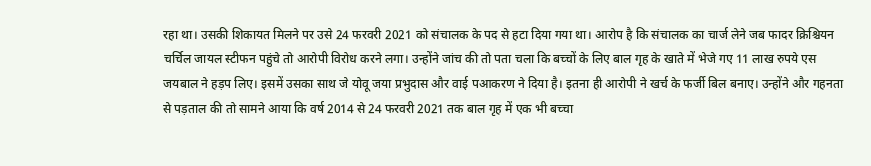रहा था। उसकी शिकायत मिलने पर उसे 24 फरवरी 2021 को संचालक के पद से हटा दिया गया था। आरोप है कि संचालक का चार्ज लेने जब फादर क्रिश्चियन चर्चिल जायल स्टीफन पहुंचे तो आरोपी विरोध करने लगा। उन्होंने जांच की तो पता चला कि बच्चों के लिए बाल गृह के खाते में भेजे गए 11 लाख रुपये एस जयबाल ने हड़प लिए। इसमें उसका साथ जे योवू जया प्रभुदास और वाई पआकरण ने दिया है। इतना ही आरोपी ने खर्च के फर्जी बिल बनाए। उन्होंने और गहनता से पड़ताल की तो सामने आया कि वर्ष 2014 से 24 फरवरी 2021 तक बाल गृह में एक भी बच्चा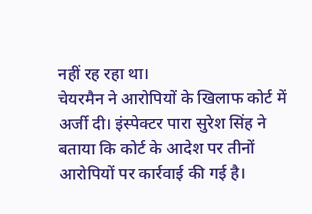नहीं रह रहा था।
चेयरमैन ने आरोपियों के खिलाफ कोर्ट में अर्जी दी। इंस्पेक्टर पारा सुरेश सिंह ने बताया कि कोर्ट के आदेश पर तीनों आरोपियों पर कार्रवाई की गई है।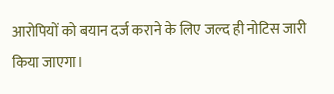आरोपियों को बयान दर्ज कराने के लिए जल्द ही नोटिस जारी किया जाएगा।